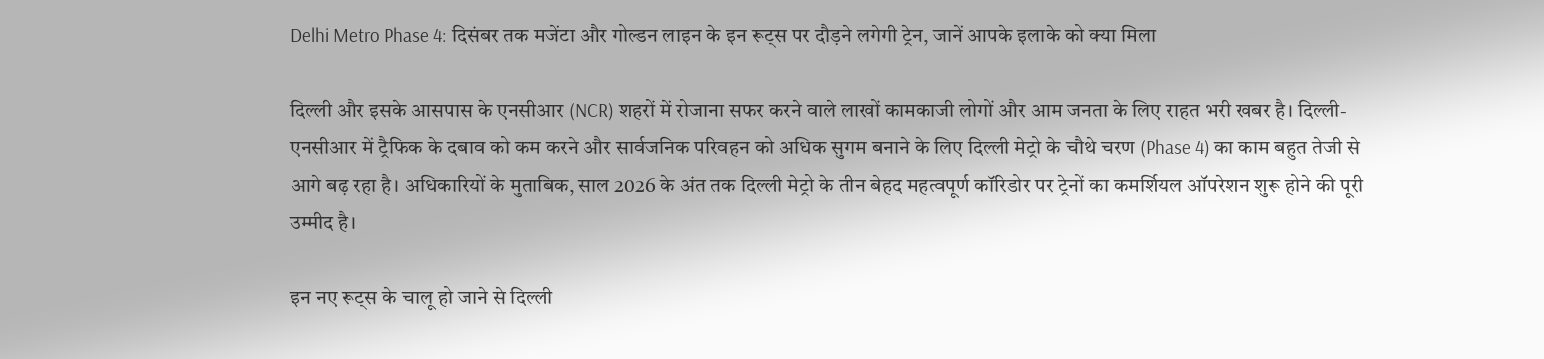Delhi Metro Phase 4: दिसंबर तक मजेंटा और गोल्डन लाइन के इन रूट्स पर दौड़ने लगेगी ट्रेन, जानें आपके इलाके को क्या मिला

दिल्ली और इसके आसपास के एनसीआर (NCR) शहरों में रोजाना सफर करने वाले लाखों कामकाजी लोगों और आम जनता के लिए राहत भरी खबर है। दिल्ली-एनसीआर में ट्रैफिक के दबाव को कम करने और सार्वजनिक परिवहन को अधिक सुगम बनाने के लिए दिल्ली मेट्रो के चौथे चरण (Phase 4) का काम बहुत तेजी से आगे बढ़ रहा है। अधिकारियों के मुताबिक, साल 2026 के अंत तक दिल्ली मेट्रो के तीन बेहद महत्वपूर्ण कॉरिडोर पर ट्रेनों का कमर्शियल ऑपरेशन शुरू होने की पूरी उम्मीद है।

इन नए रूट्स के चालू हो जाने से दिल्ली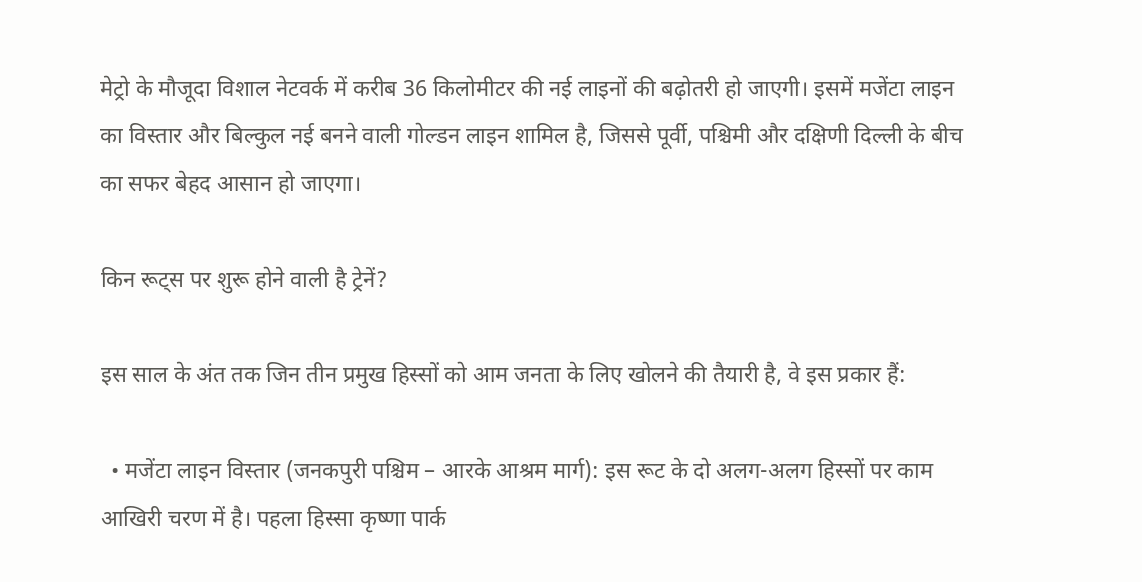मेट्रो के मौजूदा विशाल नेटवर्क में करीब 36 किलोमीटर की नई लाइनों की बढ़ोतरी हो जाएगी। इसमें मजेंटा लाइन का विस्तार और बिल्कुल नई बनने वाली गोल्डन लाइन शामिल है, जिससे पूर्वी, पश्चिमी और दक्षिणी दिल्ली के बीच का सफर बेहद आसान हो जाएगा।

किन रूट्स पर शुरू होने वाली है ट्रेनें?

इस साल के अंत तक जिन तीन प्रमुख हिस्सों को आम जनता के लिए खोलने की तैयारी है, वे इस प्रकार हैं:

  • मजेंटा लाइन विस्तार (जनकपुरी पश्चिम – आरके आश्रम मार्ग): इस रूट के दो अलग-अलग हिस्सों पर काम आखिरी चरण में है। पहला हिस्सा कृष्णा पार्क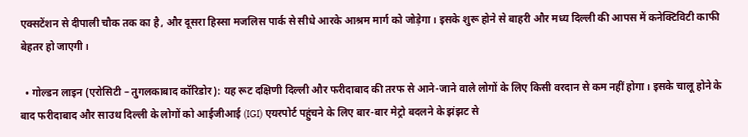एक्सटेंशन से दीपाली चौक तक का है, और दूसरा हिस्सा मजलिस पार्क से सीधे आरके आश्रम मार्ग को जोड़ेगा। इसके शुरू होने से बाहरी और मध्य दिल्ली की आपस में कनेक्टिविटी काफी बेहतर हो जाएगी।

  • गोल्डन लाइन (एरोसिटी – तुगलकाबाद कॉरिडोर): यह रूट दक्षिणी दिल्ली और फरीदाबाद की तरफ से आने-जाने वाले लोगों के लिए किसी वरदान से कम नहीं होगा। इसके चालू होने के बाद फरीदाबाद और साउथ दिल्ली के लोगों को आईजीआई (IGI) एयरपोर्ट पहुंचने के लिए बार-बार मेट्रो बदलने के झंझट से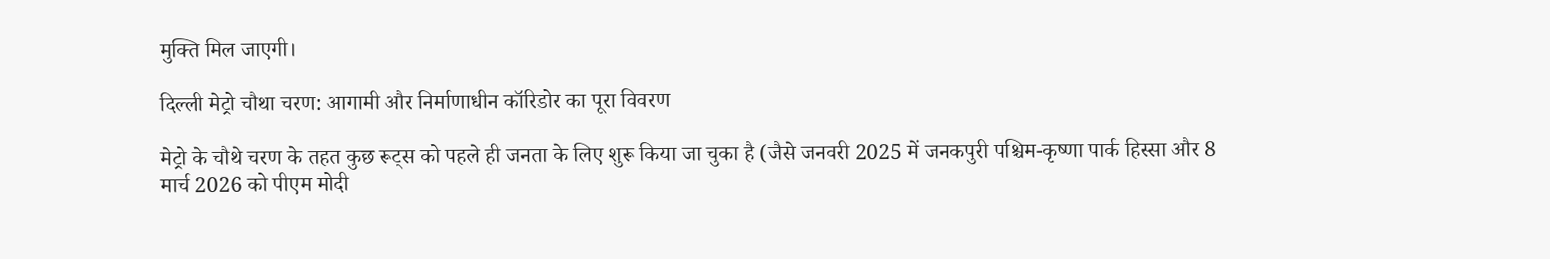मुक्ति मिल जाएगी।

दिल्ली मेट्रो चौथा चरण: आगामी और निर्माणाधीन कॉरिडोर का पूरा विवरण

मेट्रो के चौथे चरण के तहत कुछ रूट्स को पहले ही जनता के लिए शुरू किया जा चुका है (जैसे जनवरी 2025 में जनकपुरी पश्चिम-कृष्णा पार्क हिस्सा और 8 मार्च 2026 को पीएम मोदी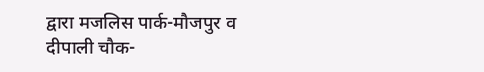द्वारा मजलिस पार्क-मौजपुर व दीपाली चौक-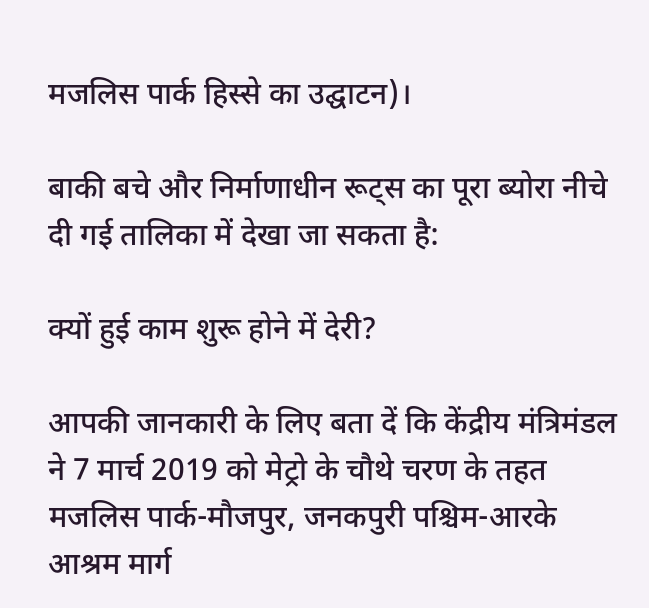मजलिस पार्क हिस्से का उद्घाटन)।

बाकी बचे और निर्माणाधीन रूट्स का पूरा ब्योरा नीचे दी गई तालिका में देखा जा सकता है:

क्यों हुई काम शुरू होने में देरी?

आपकी जानकारी के लिए बता दें कि केंद्रीय मंत्रिमंडल ने 7 मार्च 2019 को मेट्रो के चौथे चरण के तहत मजलिस पार्क-मौजपुर, जनकपुरी पश्चिम-आरके आश्रम मार्ग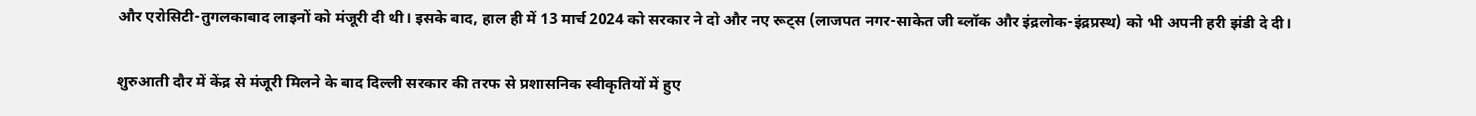और एरोसिटी-तुगलकाबाद लाइनों को मंजूरी दी थी। इसके बाद, हाल ही में 13 मार्च 2024 को सरकार ने दो और नए रूट्स (लाजपत नगर-साकेत जी ब्लॉक और इंद्रलोक-इंद्रप्रस्थ) को भी अपनी हरी झंडी दे दी।

शुरुआती दौर में केंद्र से मंजूरी मिलने के बाद दिल्ली सरकार की तरफ से प्रशासनिक स्वीकृतियों में हुए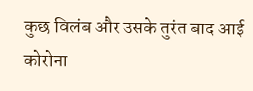कुछ विलंब और उसके तुरंत बाद आई कोरोना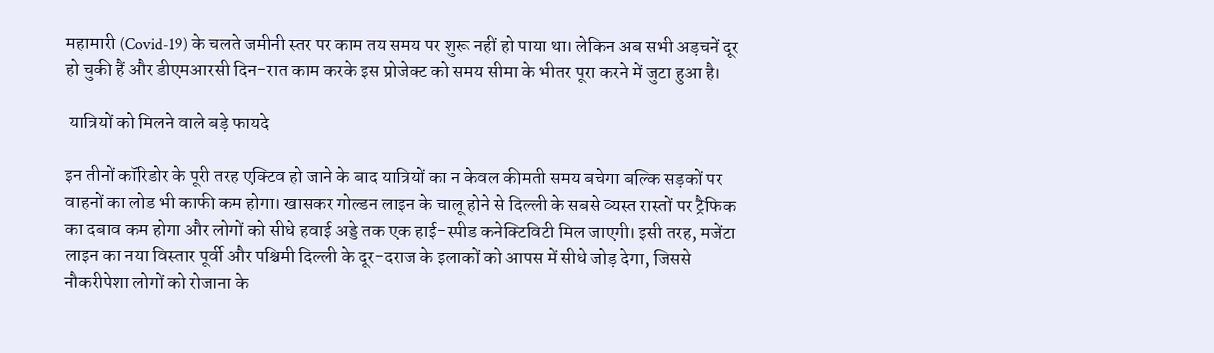महामारी (Covid-19) के चलते जमीनी स्तर पर काम तय समय पर शुरू नहीं हो पाया था। लेकिन अब सभी अड़चनें दूर हो चुकी हैं और डीएमआरसी दिन-रात काम करके इस प्रोजेक्ट को समय सीमा के भीतर पूरा करने में जुटा हुआ है।

 यात्रियों को मिलने वाले बड़े फायदे

इन तीनों कॉरिडोर के पूरी तरह एक्टिव हो जाने के बाद यात्रियों का न केवल कीमती समय बचेगा बल्कि सड़कों पर वाहनों का लोड भी काफी कम होगा। खासकर गोल्डन लाइन के चालू होने से दिल्ली के सबसे व्यस्त रास्तों पर ट्रैफिक का दबाव कम होगा और लोगों को सीधे हवाई अड्डे तक एक हाई-स्पीड कनेक्टिविटी मिल जाएगी। इसी तरह, मजेंटा लाइन का नया विस्तार पूर्वी और पश्चिमी दिल्ली के दूर-दराज के इलाकों को आपस में सीधे जोड़ देगा, जिससे नौकरीपेशा लोगों को रोजाना के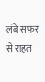लंबे सफर से राहत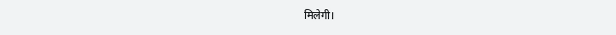मिलेगी।